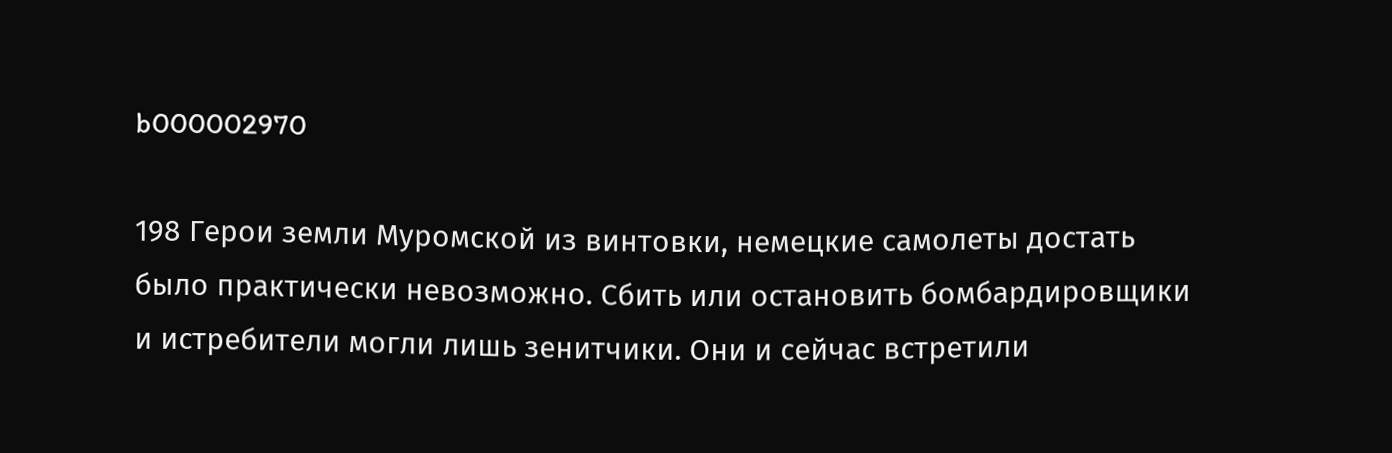b000002970

198 Герои земли Муромской из винтовки, немецкие самолеты достать было практически невозможно. Сбить или остановить бомбардировщики и истребители могли лишь зенитчики. Они и сейчас встретили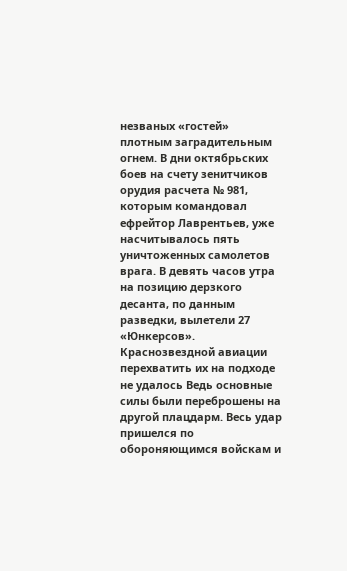незваных «гостей» плотным заградительным огнем. В дни октябрьских боев на счету зенитчиков орудия расчета № 981, которым командовал ефрейтор Лаврентьев, уже насчитывалось пять уничтоженных самолетов врага. В девять часов утра на позицию дерзкого десанта, по данным разведки, вылетели 27 «Юнкерсов». Краснозвездной авиации перехватить их на подходе не удалось Ведь основные силы были переброшены на другой плацдарм. Весь удар пришелся по обороняющимся войскам и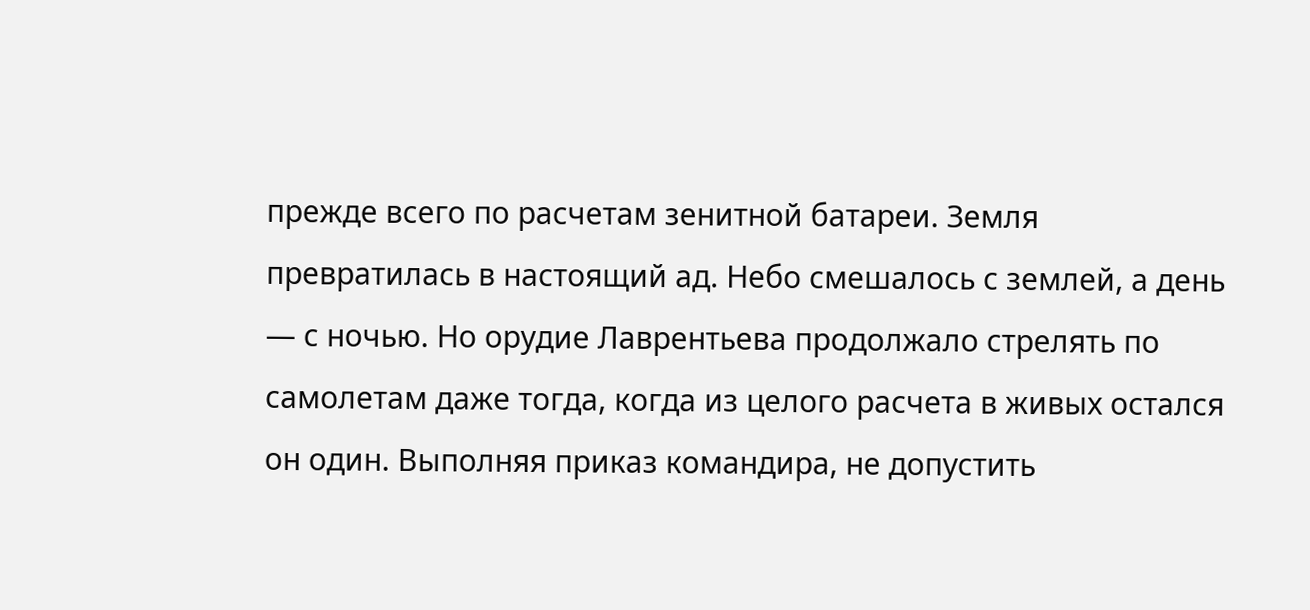прежде всего по расчетам зенитной батареи. Земля превратилась в настоящий ад. Небо смешалось с землей, а день — с ночью. Но орудие Лаврентьева продолжало стрелять по самолетам даже тогда, когда из целого расчета в живых остался он один. Выполняя приказ командира, не допустить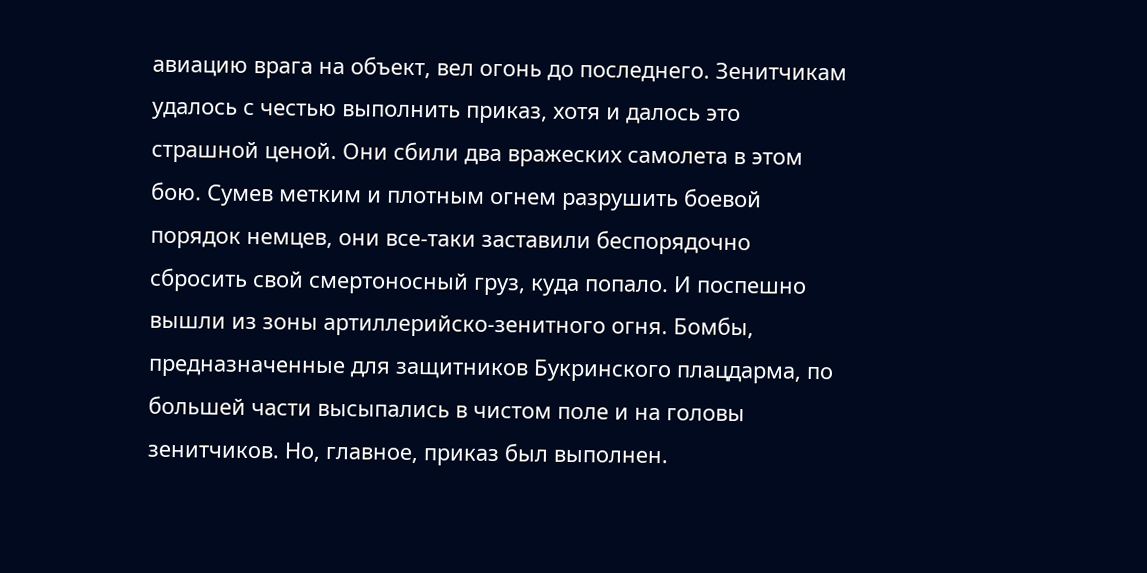авиацию врага на объект, вел огонь до последнего. Зенитчикам удалось с честью выполнить приказ, хотя и далось это страшной ценой. Они сбили два вражеских самолета в этом бою. Сумев метким и плотным огнем разрушить боевой порядок немцев, они все-таки заставили беспорядочно сбросить свой смертоносный груз, куда попало. И поспешно вышли из зоны артиллерийско-зенитного огня. Бомбы, предназначенные для защитников Букринского плацдарма, по большей части высыпались в чистом поле и на головы зенитчиков. Но, главное, приказ был выполнен.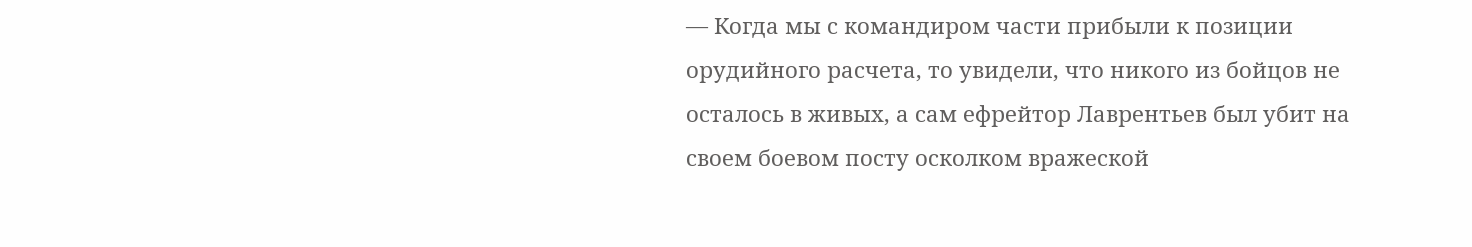— Когда мы с командиром части прибыли к позиции орудийного расчета, то увидели, что никого из бойцов не осталось в живых, а сам ефрейтор Лаврентьев был убит на своем боевом посту осколком вражеской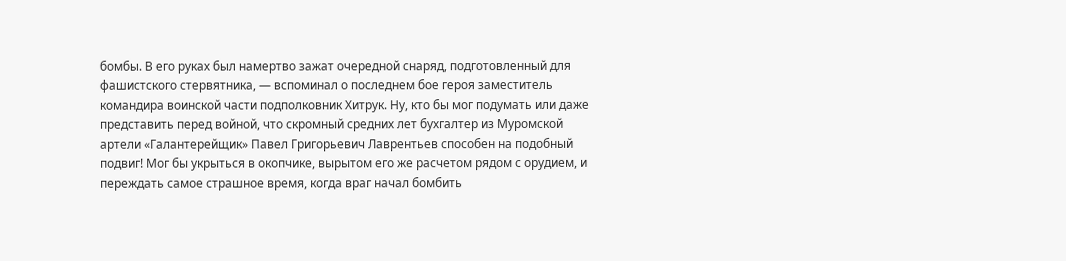бомбы. В его руках был намертво зажат очередной снаряд, подготовленный для фашистского стервятника, — вспоминал о последнем бое героя заместитель командира воинской части подполковник Хитрук. Ну, кто бы мог подумать или даже представить перед войной, что скромный средних лет бухгалтер из Муромской артели «Галантерейщик» Павел Григорьевич Лаврентьев способен на подобный подвиг! Мог бы укрыться в окопчике, вырытом его же расчетом рядом с орудием, и переждать самое страшное время, когда враг начал бомбить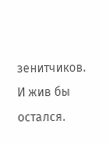зенитчиков. И жив бы остался.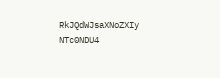RkJQdWJsaXNoZXIy NTc0NDU4